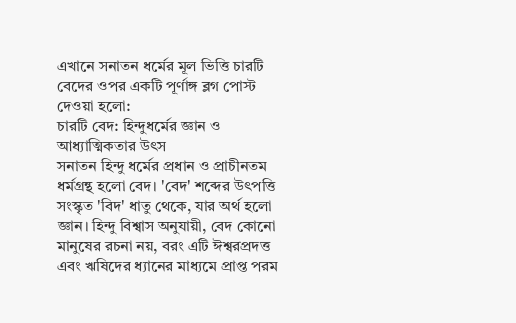এখানে সনাতন ধর্মের মূল ভিত্তি চারটি বেদের ওপর একটি পূর্ণাঙ্গ ব্লগ পোস্ট দেওয়া হলো:
চারটি বেদ: হিন্দুধর্মের জ্ঞান ও আধ্যাত্মিকতার উৎস
সনাতন হিন্দু ধর্মের প্রধান ও প্রাচীনতম ধর্মগ্রন্থ হলো বেদ। 'বেদ' শব্দের উৎপত্তি সংস্কৃত 'বিদ' ধাতু থেকে, যার অর্থ হলো জ্ঞান। হিন্দু বিশ্বাস অনুযায়ী, বেদ কোনো মানুষের রচনা নয়, বরং এটি ঈশ্বরপ্রদত্ত এবং ঋষিদের ধ্যানের মাধ্যমে প্রাপ্ত পরম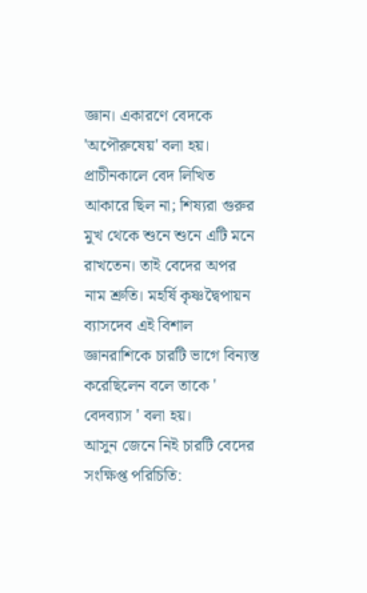জ্ঞান। একারণে বেদকে 'অপৌরুষেয়' বলা হয়।
প্রাচীনকালে বেদ লিখিত আকারে ছিল না; শিষ্যরা গুরুর মুখ থেকে শুনে শুনে এটি মনে রাখতেন। তাই বেদের অপর নাম শ্রুতি। মহর্ষি কৃষ্ণদ্বৈপায়ন ব্যাসদেব এই বিশাল জ্ঞানরাশিকে চারটি ভাগে বিন্যস্ত করেছিলেন বলে তাকে ' বেদব্যাস ' বলা হয়।
আসুন জেনে নিই চারটি বেদের সংক্ষিপ্ত পরিচিতি: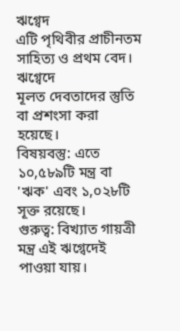ঋগ্বেদ
এটি পৃথিবীর প্রাচীনতম সাহিত্য ও প্রথম বেদ। ঋগ্বেদে
মূলত দেবতাদের স্তুতি বা প্রশংসা করা হয়েছে।
বিষয়বস্তু: এতে ১০,৫৮৯টি মন্ত্র বা 'ঋক' এবং ১,০২৮টি সূক্ত রয়েছে।
গুরুত্ব: বিখ্যাত গায়ত্রী মন্ত্র এই ঋগ্বেদেই পাওয়া যায়।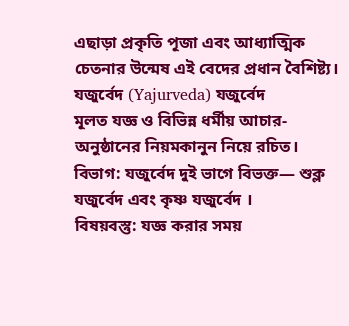এছাড়া প্রকৃতি পূজা এবং আধ্যাত্মিক চেতনার উন্মেষ এই বেদের প্রধান বৈশিষ্ট্য। যজুর্বেদ (Yajurveda) যজুর্বেদ
মূলত যজ্ঞ ও বিভিন্ন ধর্মীয় আচার-অনুষ্ঠানের নিয়মকানুন নিয়ে রচিত।
বিভাগ: যজুর্বেদ দুই ভাগে বিভক্ত— শুক্ল যজুর্বেদ এবং কৃষ্ণ যজুর্বেদ ।
বিষয়বস্তু: যজ্ঞ করার সময়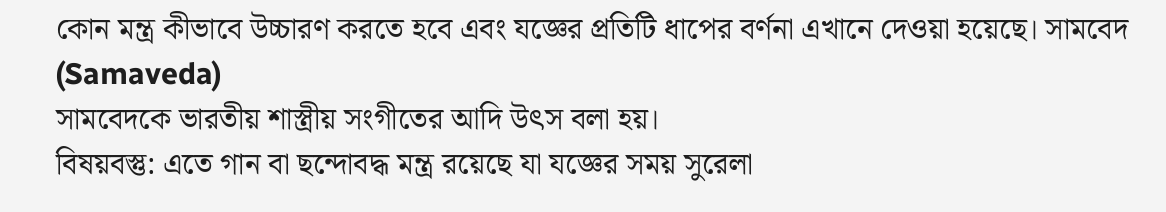কোন মন্ত্র কীভাবে উচ্চারণ করতে হবে এবং যজ্ঞের প্রতিটি ধাপের বর্ণনা এখানে দেওয়া হয়েছে। সামবেদ (Samaveda)
সামবেদকে ভারতীয় শাস্ত্রীয় সংগীতের আদি উৎস বলা হয়।
বিষয়বস্তু: এতে গান বা ছন্দোবদ্ধ মন্ত্র রয়েছে যা যজ্ঞের সময় সুরেলা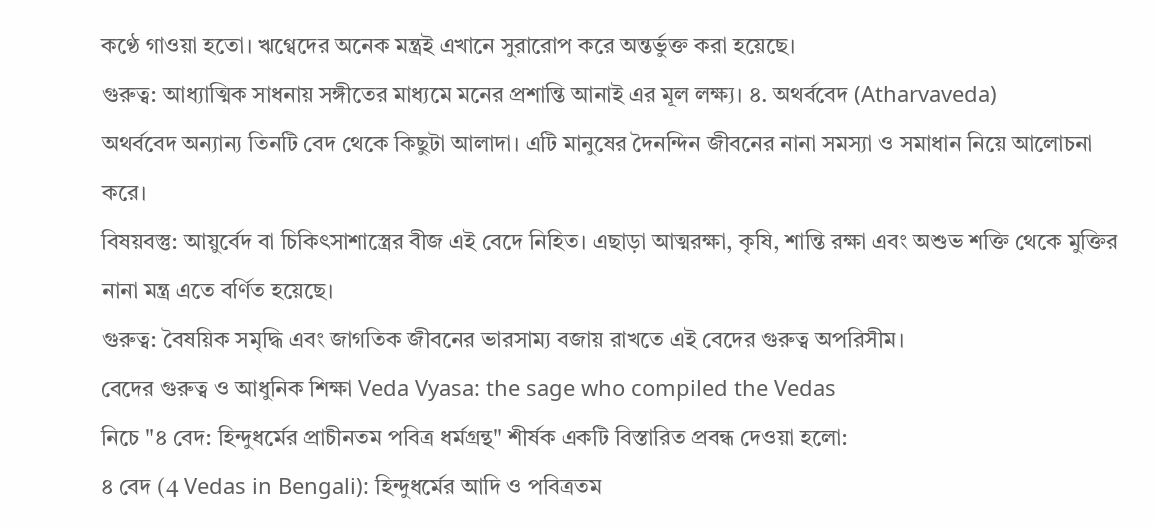কণ্ঠে গাওয়া হতো। ঋগ্বেদের অনেক মন্ত্রই এখানে সুরারোপ করে অন্তর্ভুক্ত করা হয়েছে।
গুরুত্ব: আধ্যাত্মিক সাধনায় সঙ্গীতের মাধ্যমে মনের প্রশান্তি আনাই এর মূল লক্ষ্য। ৪. অথর্ববেদ (Atharvaveda)
অথর্ববেদ অন্যান্য তিনটি বেদ থেকে কিছুটা আলাদা। এটি মানুষের দৈনন্দিন জীবনের নানা সমস্যা ও সমাধান নিয়ে আলোচনা করে।
বিষয়বস্তু: আয়ুর্বেদ বা চিকিৎসাশাস্ত্রের বীজ এই বেদে নিহিত। এছাড়া আত্মরক্ষা, কৃষি, শান্তি রক্ষা এবং অশুভ শক্তি থেকে মুক্তির নানা মন্ত্র এতে বর্ণিত হয়েছে।
গুরুত্ব: বৈষয়িক সমৃদ্ধি এবং জাগতিক জীবনের ভারসাম্য বজায় রাখতে এই বেদের গুরুত্ব অপরিসীম।
বেদের গুরুত্ব ও আধুনিক শিক্ষা Veda Vyasa: the sage who compiled the Vedas
নিচে "৪ বেদ: হিন্দুধর্মের প্রাচীনতম পবিত্র ধর্মগ্রন্থ" শীর্ষক একটি বিস্তারিত প্রবন্ধ দেওয়া হলো:
৪ বেদ (4 Vedas in Bengali): হিন্দুধর্মের আদি ও পবিত্রতম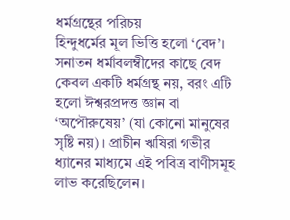ধর্মগ্রন্থের পরিচয়
হিন্দুধর্মের মূল ভিত্তি হলো ‘বেদ’। সনাতন ধর্মাবলম্বীদের কাছে বেদ কেবল একটি ধর্মগ্রন্থ নয়, বরং এটি হলো ঈশ্বরপ্রদত্ত জ্ঞান বা ‘অপৌরুষেয়’ (যা কোনো মানুষের সৃষ্টি নয়)। প্রাচীন ঋষিরা গভীর ধ্যানের মাধ্যমে এই পবিত্র বাণীসমূহ লাভ করেছিলেন।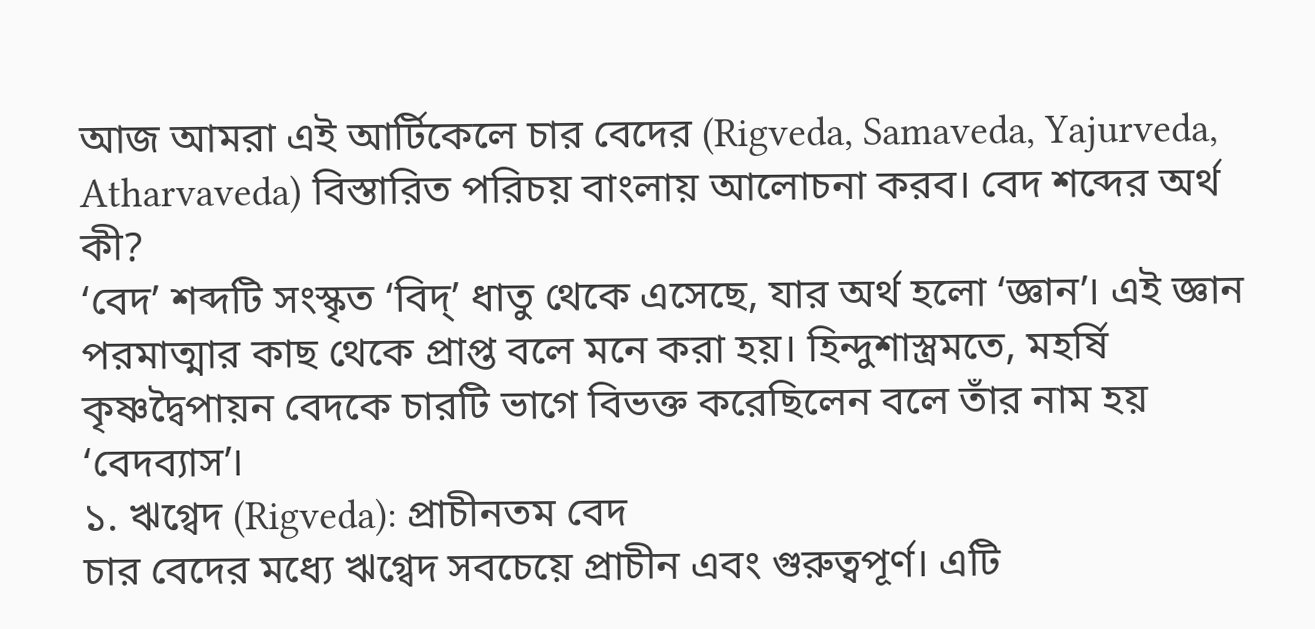আজ আমরা এই আর্টিকেলে চার বেদের (Rigveda, Samaveda, Yajurveda, Atharvaveda) বিস্তারিত পরিচয় বাংলায় আলোচনা করব। বেদ শব্দের অর্থ কী?
‘বেদ’ শব্দটি সংস্কৃত ‘বিদ্’ ধাতু থেকে এসেছে, যার অর্থ হলো ‘জ্ঞান’। এই জ্ঞান পরমাত্মার কাছ থেকে প্রাপ্ত বলে মনে করা হয়। হিন্দুশাস্ত্রমতে, মহর্ষি কৃষ্ণদ্বৈপায়ন বেদকে চারটি ভাগে বিভক্ত করেছিলেন বলে তাঁর নাম হয় ‘বেদব্যাস’।
১. ঋগ্বেদ (Rigveda): প্রাচীনতম বেদ
চার বেদের মধ্যে ঋগ্বেদ সবচেয়ে প্রাচীন এবং গুরুত্বপূর্ণ। এটি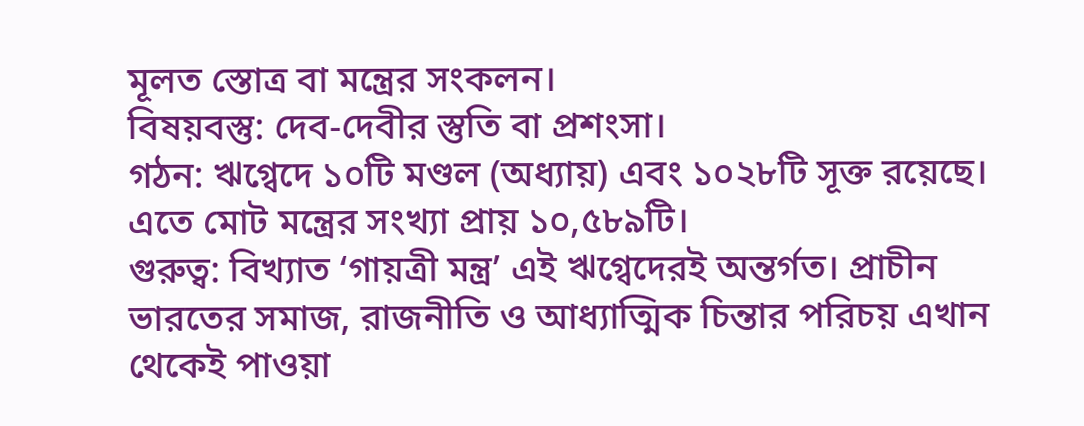মূলত স্তোত্র বা মন্ত্রের সংকলন।
বিষয়বস্তু: দেব-দেবীর স্তুতি বা প্রশংসা।
গঠন: ঋগ্বেদে ১০টি মণ্ডল (অধ্যায়) এবং ১০২৮টি সূক্ত রয়েছে। এতে মোট মন্ত্রের সংখ্যা প্রায় ১০,৫৮৯টি।
গুরুত্ব: বিখ্যাত ‘গায়ত্রী মন্ত্র’ এই ঋগ্বেদেরই অন্তর্গত। প্রাচীন ভারতের সমাজ, রাজনীতি ও আধ্যাত্মিক চিন্তার পরিচয় এখান থেকেই পাওয়া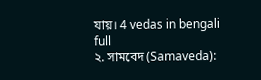যায়। 4 vedas in bengali full
২. সামবেদ (Samaveda):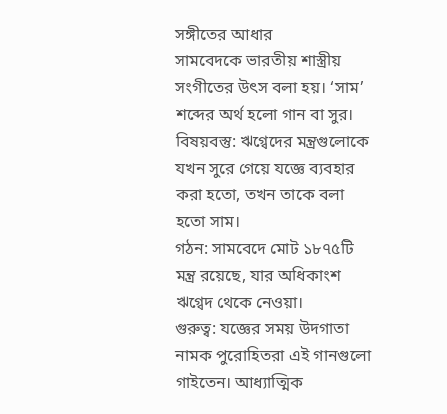সঙ্গীতের আধার
সামবেদকে ভারতীয় শাস্ত্রীয় সংগীতের উৎস বলা হয়। ‘সাম’ শব্দের অর্থ হলো গান বা সুর।
বিষয়বস্তু: ঋগ্বেদের মন্ত্রগুলোকে যখন সুরে গেয়ে যজ্ঞে ব্যবহার করা হতো, তখন তাকে বলা হতো সাম।
গঠন: সামবেদে মোট ১৮৭৫টি মন্ত্র রয়েছে, যার অধিকাংশ ঋগ্বেদ থেকে নেওয়া।
গুরুত্ব: যজ্ঞের সময় উদগাতা নামক পুরোহিতরা এই গানগুলো গাইতেন। আধ্যাত্মিক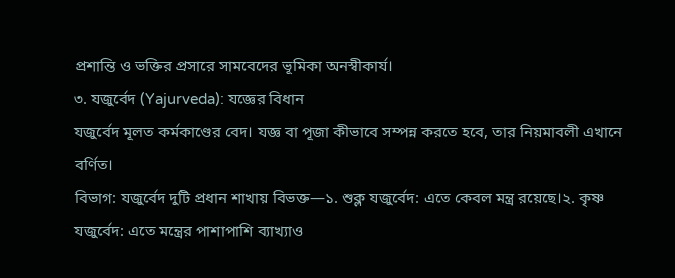প্রশান্তি ও ভক্তির প্রসারে সামবেদের ভূমিকা অনস্বীকার্য।
৩. যজুর্বেদ (Yajurveda): যজ্ঞের বিধান
যজুর্বেদ মূলত কর্মকাণ্ডের বেদ। যজ্ঞ বা পূজা কীভাবে সম্পন্ন করতে হবে, তার নিয়মাবলী এখানে বর্ণিত।
বিভাগ: যজুর্বেদ দুটি প্রধান শাখায় বিভক্ত—১. শুক্ল যজুর্বেদ: এতে কেবল মন্ত্র রয়েছে।২. কৃষ্ণ যজুর্বেদ: এতে মন্ত্রের পাশাপাশি ব্যাখ্যাও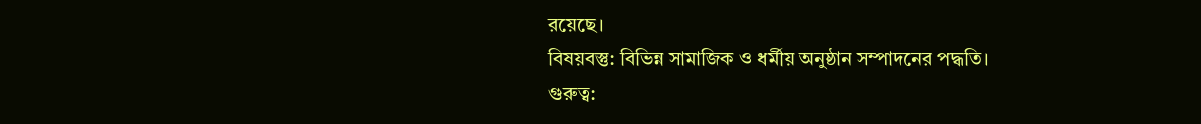রয়েছে।
বিষয়বস্তু: বিভিন্ন সামাজিক ও ধর্মীয় অনুষ্ঠান সম্পাদনের পদ্ধতি।
গুরুত্ব: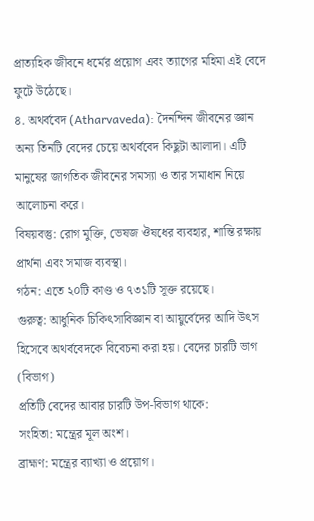প্রাত্যহিক জীবনে ধর্মের প্রয়োগ এবং ত্যাগের মহিমা এই বেদে ফুটে উঠেছে।
৪. অথর্ববেদ (Atharvaveda): দৈনন্দিন জীবনের জ্ঞান
অন্য তিনটি বেদের চেয়ে অথর্ববেদ কিছুটা আলাদা। এটি মানুষের জাগতিক জীবনের সমস্যা ও তার সমাধান নিয়ে আলোচনা করে।
বিষয়বস্তু: রোগ মুক্তি, ভেষজ ঔষধের ব্যবহার, শান্তি রক্ষায় প্রার্থনা এবং সমাজ ব্যবস্থা।
গঠন: এতে ২০টি কাণ্ড ও ৭৩১টি সূক্ত রয়েছে।
গুরুত্ব: আধুনিক চিকিৎসাবিজ্ঞান বা আয়ুর্বেদের আদি উৎস হিসেবে অথর্ববেদকে বিবেচনা করা হয়। বেদের চারটি ভাগ (বিভাগ)
প্রতিটি বেদের আবার চারটি উপ-বিভাগ থাকে:
সংহিতা: মন্ত্রের মূল অংশ।
ব্রাহ্মণ: মন্ত্রের ব্যাখ্যা ও প্রয়োগ।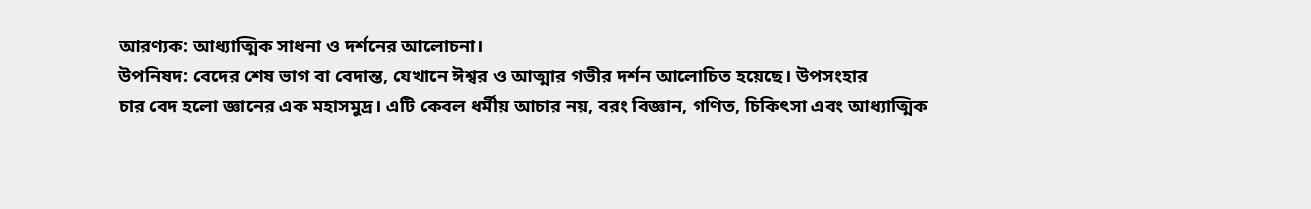আরণ্যক: আধ্যাত্মিক সাধনা ও দর্শনের আলোচনা।
উপনিষদ: বেদের শেষ ভাগ বা বেদান্ত, যেখানে ঈশ্বর ও আত্মার গভীর দর্শন আলোচিত হয়েছে। উপসংহার
চার বেদ হলো জ্ঞানের এক মহাসমুদ্র। এটি কেবল ধর্মীয় আচার নয়, বরং বিজ্ঞান, গণিত, চিকিৎসা এবং আধ্যাত্মিক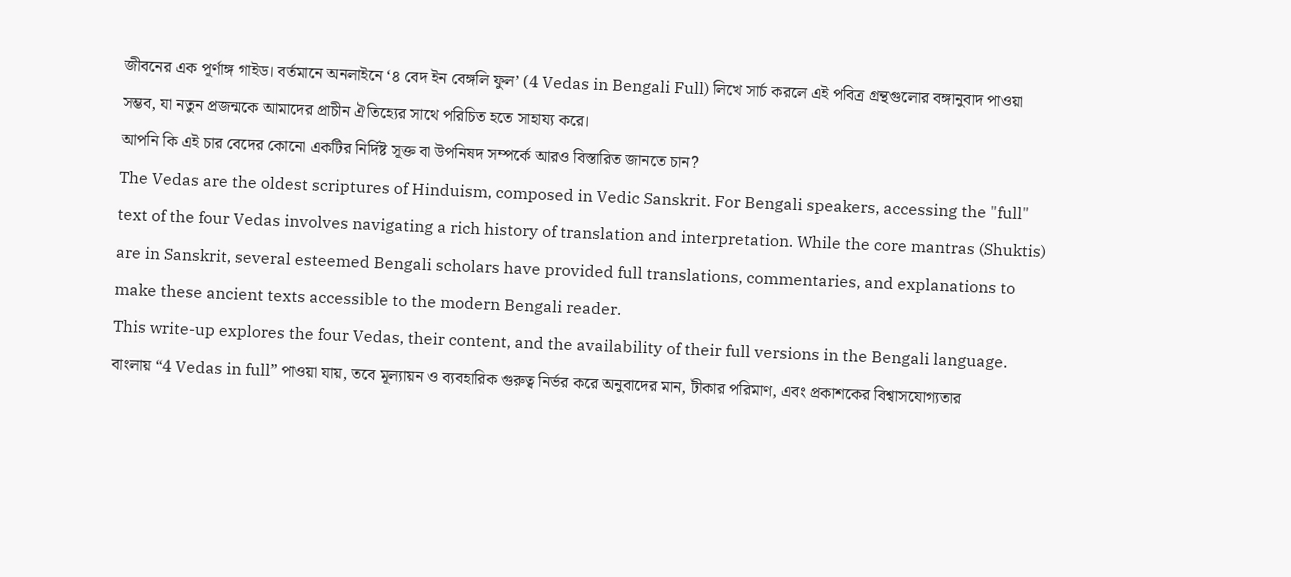জীবনের এক পূর্ণাঙ্গ গাইড। বর্তমানে অনলাইনে ‘৪ বেদ ইন বেঙ্গলি ফুল’ (4 Vedas in Bengali Full) লিখে সার্চ করলে এই পবিত্র গ্রন্থগুলোর বঙ্গানুবাদ পাওয়া সম্ভব, যা নতুন প্রজন্মকে আমাদের প্রাচীন ঐতিহ্যের সাথে পরিচিত হতে সাহায্য করে।
আপনি কি এই চার বেদের কোনো একটির নির্দিষ্ট সূক্ত বা উপনিষদ সম্পর্কে আরও বিস্তারিত জানতে চান?
The Vedas are the oldest scriptures of Hinduism, composed in Vedic Sanskrit. For Bengali speakers, accessing the "full" text of the four Vedas involves navigating a rich history of translation and interpretation. While the core mantras (Shuktis) are in Sanskrit, several esteemed Bengali scholars have provided full translations, commentaries, and explanations to make these ancient texts accessible to the modern Bengali reader.
This write-up explores the four Vedas, their content, and the availability of their full versions in the Bengali language.
বাংলায় “4 Vedas in full” পাওয়া যায়, তবে মূল্যায়ন ও ব্যবহারিক গুরুত্ব নির্ভর করে অনুবাদের মান, টীকার পরিমাণ, এবং প্রকাশকের বিশ্বাসযোগ্যতার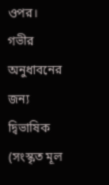ওপর। গভীর অনুধাবনের জন্য দ্বিভাষিক (সংস্কৃত মূল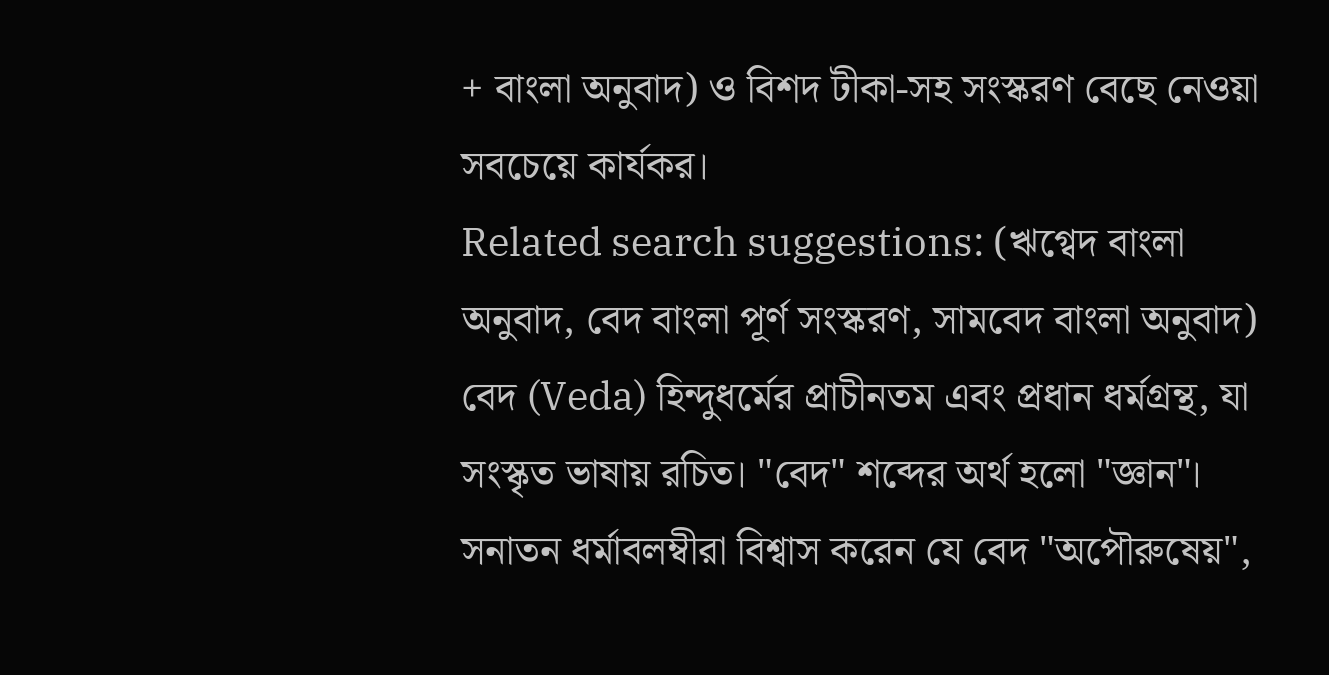+ বাংলা অনুবাদ) ও বিশদ টীকা-সহ সংস্করণ বেছে নেওয়া সবচেয়ে কার্যকর।
Related search suggestions: (ঋগ্বেদ বাংলা অনুবাদ, বেদ বাংলা পূর্ণ সংস্করণ, সামবেদ বাংলা অনুবাদ)
বেদ (Veda) হিন্দুধর্মের প্রাচীনতম এবং প্রধান ধর্মগ্রন্থ, যা সংস্কৃত ভাষায় রচিত। "বেদ" শব্দের অর্থ হলো "জ্ঞান"। সনাতন ধর্মাবলম্বীরা বিশ্বাস করেন যে বেদ "অপৌরুষেয়",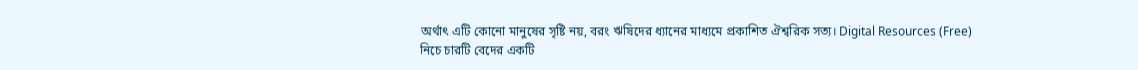অর্থাৎ এটি কোনো মানুষের সৃষ্টি নয়, বরং ঋষিদের ধ্যানের মাধ্যমে প্রকাশিত ঐশ্বরিক সত্য। Digital Resources (Free)
নিচে চারটি বেদের একটি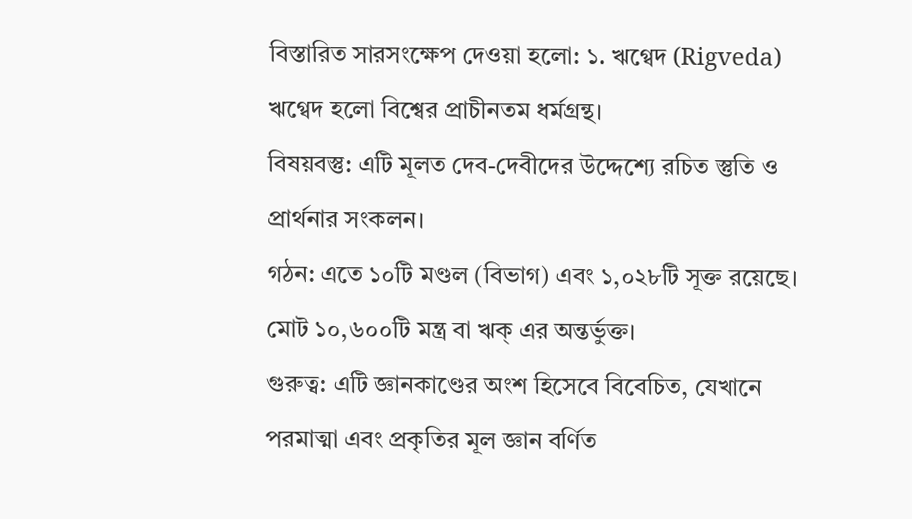বিস্তারিত সারসংক্ষেপ দেওয়া হলো: ১. ঋগ্বেদ (Rigveda)
ঋগ্বেদ হলো বিশ্বের প্রাচীনতম ধর্মগ্রন্থ।
বিষয়বস্তু: এটি মূলত দেব-দেবীদের উদ্দেশ্যে রচিত স্তুতি ও প্রার্থনার সংকলন।
গঠন: এতে ১০টি মণ্ডল (বিভাগ) এবং ১,০২৮টি সূক্ত রয়েছে। মোট ১০,৬০০টি মন্ত্র বা ঋক্ এর অন্তর্ভুক্ত।
গুরুত্ব: এটি জ্ঞানকাণ্ডের অংশ হিসেবে বিবেচিত, যেখানে পরমাত্মা এবং প্রকৃতির মূল জ্ঞান বর্ণিত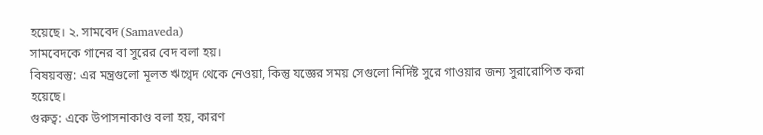হয়েছে। ২. সামবেদ (Samaveda)
সামবেদকে গানের বা সুরের বেদ বলা হয়।
বিষয়বস্তু: এর মন্ত্রগুলো মূলত ঋগ্বেদ থেকে নেওয়া, কিন্তু যজ্ঞের সময় সেগুলো নির্দিষ্ট সুরে গাওয়ার জন্য সুরারোপিত করা হয়েছে।
গুরুত্ব: একে উপাসনাকাণ্ড বলা হয়, কারণ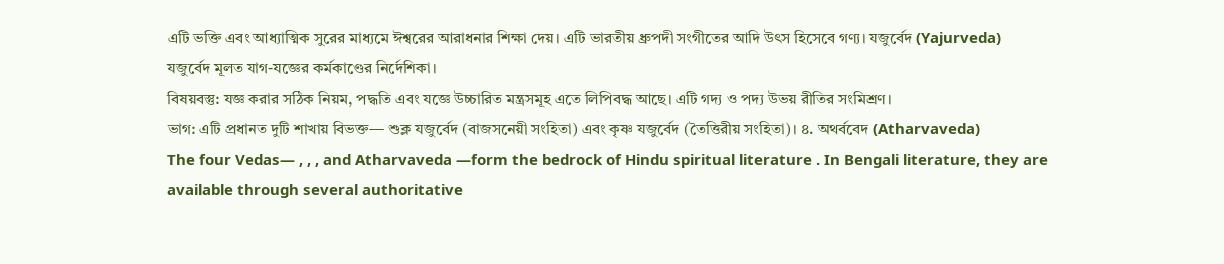এটি ভক্তি এবং আধ্যাত্মিক সুরের মাধ্যমে ঈশ্বরের আরাধনার শিক্ষা দেয়। এটি ভারতীয় ধ্রুপদী সংগীতের আদি উৎস হিসেবে গণ্য। যজুর্বেদ (Yajurveda)
যজুর্বেদ মূলত যাগ-যজ্ঞের কর্মকাণ্ডের নির্দেশিকা।
বিষয়বস্তু: যজ্ঞ করার সঠিক নিয়ম, পদ্ধতি এবং যজ্ঞে উচ্চারিত মন্ত্রসমূহ এতে লিপিবদ্ধ আছে। এটি গদ্য ও পদ্য উভয় রীতির সংমিশ্রণ।
ভাগ: এটি প্রধানত দুটি শাখায় বিভক্ত— শুক্ল যজুর্বেদ (বাজসনেয়ী সংহিতা) এবং কৃষ্ণ যজুর্বেদ (তৈত্তিরীয় সংহিতা)। ৪. অথর্ববেদ (Atharvaveda)
The four Vedas— , , , and Atharvaveda —form the bedrock of Hindu spiritual literature . In Bengali literature, they are available through several authoritative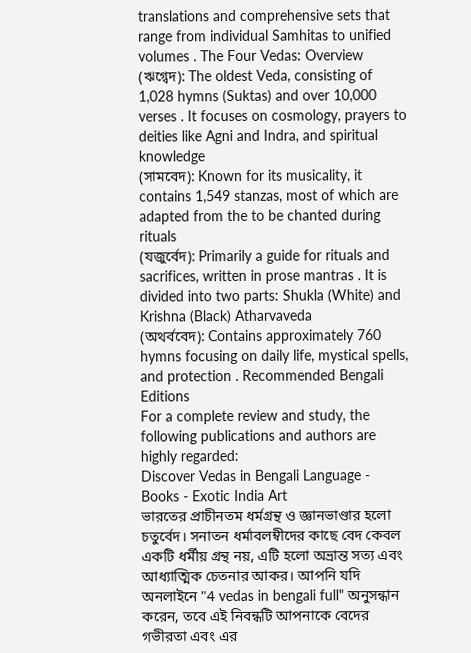translations and comprehensive sets that range from individual Samhitas to unified volumes . The Four Vedas: Overview
(ঋগ্বেদ): The oldest Veda, consisting of 1,028 hymns (Suktas) and over 10,000 verses . It focuses on cosmology, prayers to deities like Agni and Indra, and spiritual knowledge
(সামবেদ): Known for its musicality, it contains 1,549 stanzas, most of which are adapted from the to be chanted during rituals
(যজুর্বেদ): Primarily a guide for rituals and sacrifices, written in prose mantras . It is divided into two parts: Shukla (White) and Krishna (Black) Atharvaveda
(অথর্ববেদ): Contains approximately 760 hymns focusing on daily life, mystical spells, and protection . Recommended Bengali Editions
For a complete review and study, the following publications and authors are highly regarded:
Discover Vedas in Bengali Language - Books - Exotic India Art
ভারতের প্রাচীনতম ধর্মগ্রন্থ ও জ্ঞানভাণ্ডার হলো চতুর্বেদ। সনাতন ধর্মাবলম্বীদের কাছে বেদ কেবল একটি ধর্মীয় গ্রন্থ নয়, এটি হলো অভ্রান্ত সত্য এবং আধ্যাত্মিক চেতনার আকর। আপনি যদি অনলাইনে "4 vedas in bengali full" অনুসন্ধান করেন, তবে এই নিবন্ধটি আপনাকে বেদের গভীরতা এবং এর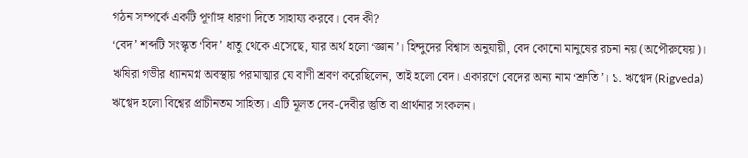গঠন সম্পর্কে একটি পূর্ণাঙ্গ ধারণা দিতে সাহায্য করবে। বেদ কী?
‘বেদ’ শব্দটি সংস্কৃত ‘বিদ’ ধাতু থেকে এসেছে, যার অর্থ হলো ‘জ্ঞান’। হিন্দুদের বিশ্বাস অনুযায়ী, বেদ কোনো মানুষের রচনা নয় (অপৌরুষেয়)। ঋষিরা গভীর ধ্যানমগ্ন অবস্থায় পরমাত্মার যে বাণী শ্রবণ করেছিলেন, তাই হলো বেদ। একারণে বেদের অন্য নাম ‘শ্রুতি’। ১. ঋগ্বেদ (Rigveda)
ঋগ্বেদ হলো বিশ্বের প্রাচীনতম সাহিত্য। এটি মূলত দেব-দেবীর স্তুতি বা প্রার্থনার সংকলন।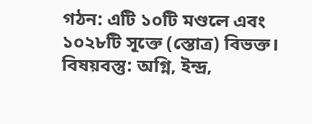গঠন: এটি ১০টি মণ্ডলে এবং ১০২৮টি সূক্তে (স্তোত্র) বিভক্ত।
বিষয়বস্তু: অগ্নি, ইন্দ্র,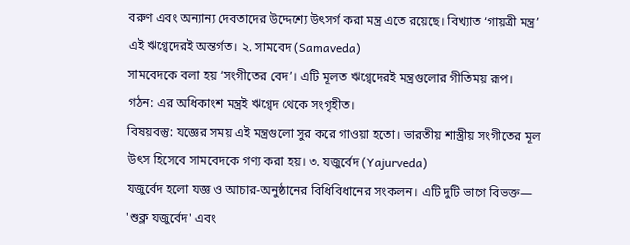বরুণ এবং অন্যান্য দেবতাদের উদ্দেশ্যে উৎসর্গ করা মন্ত্র এতে রয়েছে। বিখ্যাত ‘গায়ত্রী মন্ত্র’ এই ঋগ্বেদেরই অন্তর্গত। ২. সামবেদ (Samaveda)
সামবেদকে বলা হয় ‘সংগীতের বেদ’। এটি মূলত ঋগ্বেদেরই মন্ত্রগুলোর গীতিময় রূপ।
গঠন: এর অধিকাংশ মন্ত্রই ঋগ্বেদ থেকে সংগৃহীত।
বিষয়বস্তু: যজ্ঞের সময় এই মন্ত্রগুলো সুর করে গাওয়া হতো। ভারতীয় শাস্ত্রীয় সংগীতের মূল উৎস হিসেবে সামবেদকে গণ্য করা হয়। ৩. যজুর্বেদ (Yajurveda)
যজুর্বেদ হলো যজ্ঞ ও আচার-অনুষ্ঠানের বিধিবিধানের সংকলন। এটি দুটি ভাগে বিভক্ত— 'শুক্ল যজুর্বেদ' এবং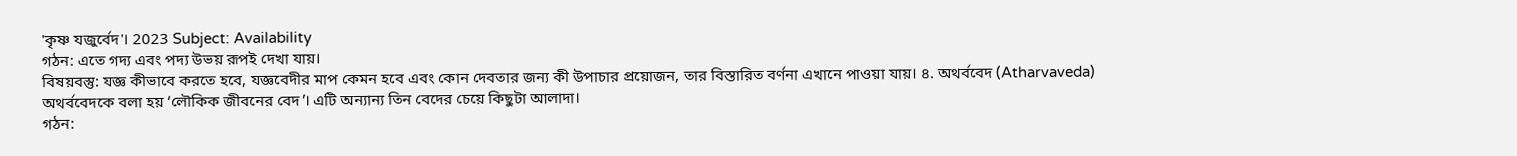'কৃষ্ণ যজুর্বেদ'। 2023 Subject: Availability
গঠন: এতে গদ্য এবং পদ্য উভয় রূপই দেখা যায়।
বিষয়বস্তু: যজ্ঞ কীভাবে করতে হবে, যজ্ঞবেদীর মাপ কেমন হবে এবং কোন দেবতার জন্য কী উপাচার প্রয়োজন, তার বিস্তারিত বর্ণনা এখানে পাওয়া যায়। ৪. অথর্ববেদ (Atharvaveda)
অথর্ববেদকে বলা হয় ‘লৌকিক জীবনের বেদ’। এটি অন্যান্য তিন বেদের চেয়ে কিছুটা আলাদা।
গঠন: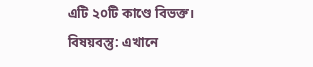এটি ২০টি কাণ্ডে বিভক্ত।
বিষয়বস্তু: এখানে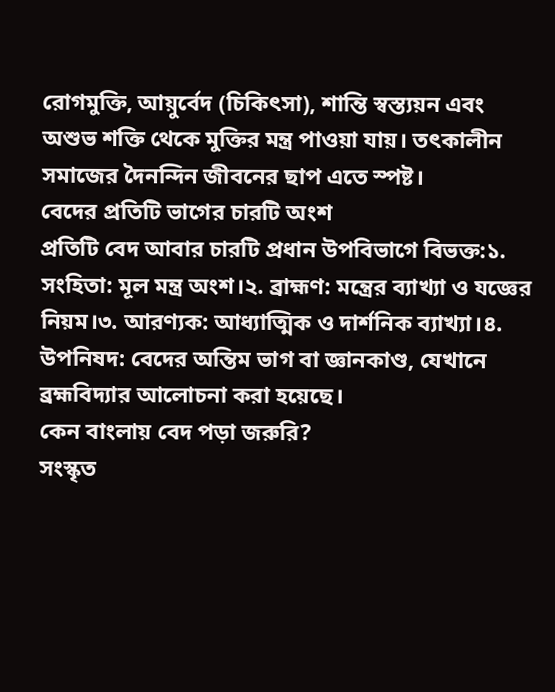রোগমুক্তি, আয়ুর্বেদ (চিকিৎসা), শান্তি স্বস্ত্যয়ন এবং অশুভ শক্তি থেকে মুক্তির মন্ত্র পাওয়া যায়। তৎকালীন সমাজের দৈনন্দিন জীবনের ছাপ এতে স্পষ্ট।
বেদের প্রতিটি ভাগের চারটি অংশ
প্রতিটি বেদ আবার চারটি প্রধান উপবিভাগে বিভক্ত:১. সংহিতা: মূল মন্ত্র অংশ।২. ব্রাহ্মণ: মন্ত্রের ব্যাখ্যা ও যজ্ঞের নিয়ম।৩. আরণ্যক: আধ্যাত্মিক ও দার্শনিক ব্যাখ্যা।৪. উপনিষদ: বেদের অন্তিম ভাগ বা জ্ঞানকাণ্ড, যেখানে ব্রহ্মবিদ্যার আলোচনা করা হয়েছে।
কেন বাংলায় বেদ পড়া জরুরি?
সংস্কৃত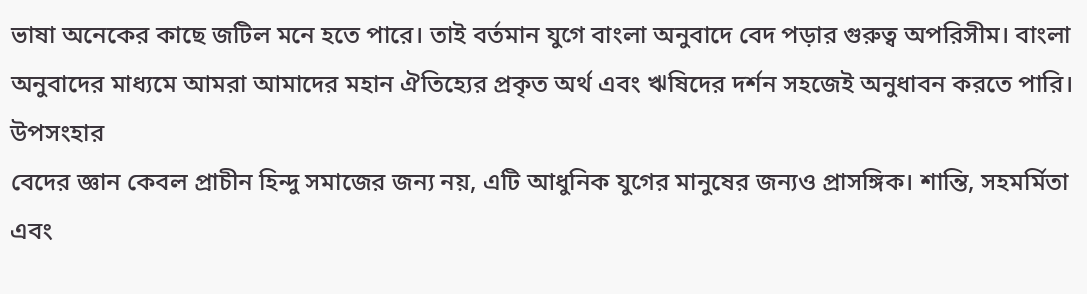ভাষা অনেকের কাছে জটিল মনে হতে পারে। তাই বর্তমান যুগে বাংলা অনুবাদে বেদ পড়ার গুরুত্ব অপরিসীম। বাংলা অনুবাদের মাধ্যমে আমরা আমাদের মহান ঐতিহ্যের প্রকৃত অর্থ এবং ঋষিদের দর্শন সহজেই অনুধাবন করতে পারি। উপসংহার
বেদের জ্ঞান কেবল প্রাচীন হিন্দু সমাজের জন্য নয়, এটি আধুনিক যুগের মানুষের জন্যও প্রাসঙ্গিক। শান্তি, সহমর্মিতা এবং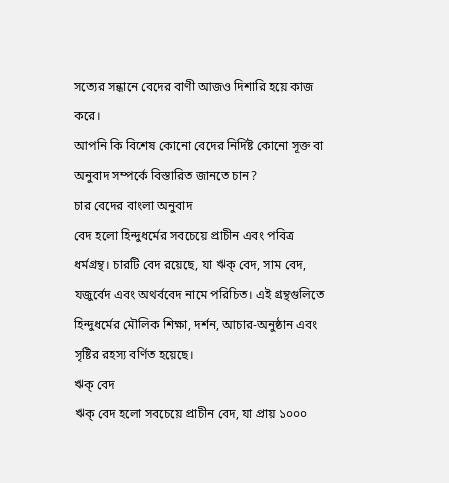সত্যের সন্ধানে বেদের বাণী আজও দিশারি হয়ে কাজ করে।
আপনি কি বিশেষ কোনো বেদের নির্দিষ্ট কোনো সূক্ত বা অনুবাদ সম্পর্কে বিস্তারিত জানতে চান?
চার বেদের বাংলা অনুবাদ
বেদ হলো হিন্দুধর্মের সবচেয়ে প্রাচীন এবং পবিত্র ধর্মগ্রন্থ। চারটি বেদ রয়েছে, যা ঋক্ বেদ, সাম বেদ, যজুর্বেদ এবং অথর্ববেদ নামে পরিচিত। এই গ্রন্থগুলিতে হিন্দুধর্মের মৌলিক শিক্ষা, দর্শন, আচার-অনুষ্ঠান এবং সৃষ্টির রহস্য বর্ণিত হয়েছে।
ঋক্ বেদ
ঋক্ বেদ হলো সবচেয়ে প্রাচীন বেদ, যা প্রায় ১০০০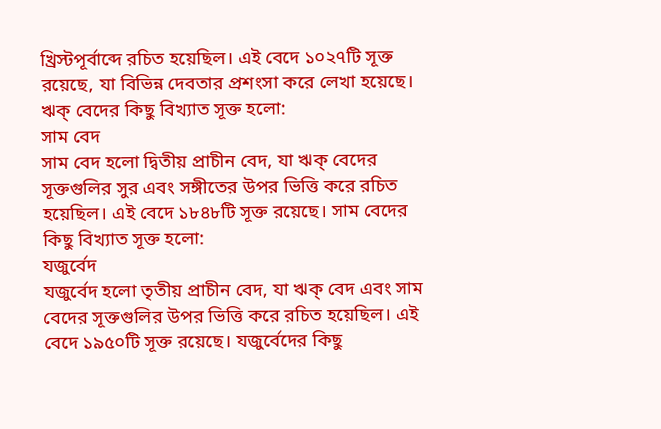খ্রিস্টপূর্বাব্দে রচিত হয়েছিল। এই বেদে ১০২৭টি সূক্ত রয়েছে, যা বিভিন্ন দেবতার প্রশংসা করে লেখা হয়েছে। ঋক্ বেদের কিছু বিখ্যাত সূক্ত হলো:
সাম বেদ
সাম বেদ হলো দ্বিতীয় প্রাচীন বেদ, যা ঋক্ বেদের সূক্তগুলির সুর এবং সঙ্গীতের উপর ভিত্তি করে রচিত হয়েছিল। এই বেদে ১৮৪৮টি সূক্ত রয়েছে। সাম বেদের কিছু বিখ্যাত সূক্ত হলো:
যজুর্বেদ
যজুর্বেদ হলো তৃতীয় প্রাচীন বেদ, যা ঋক্ বেদ এবং সাম বেদের সূক্তগুলির উপর ভিত্তি করে রচিত হয়েছিল। এই বেদে ১৯৫০টি সূক্ত রয়েছে। যজুর্বেদের কিছু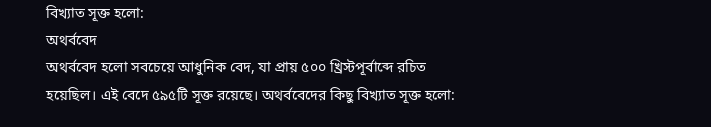বিখ্যাত সূক্ত হলো:
অথর্ববেদ
অথর্ববেদ হলো সবচেয়ে আধুনিক বেদ, যা প্রায় ৫০০ খ্রিস্টপূর্বাব্দে রচিত হয়েছিল। এই বেদে ৫৯৫টি সূক্ত রয়েছে। অথর্ববেদের কিছু বিখ্যাত সূক্ত হলো: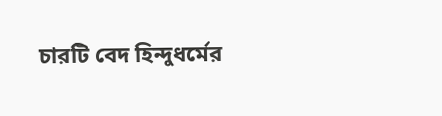চারটি বেদ হিন্দুধর্মের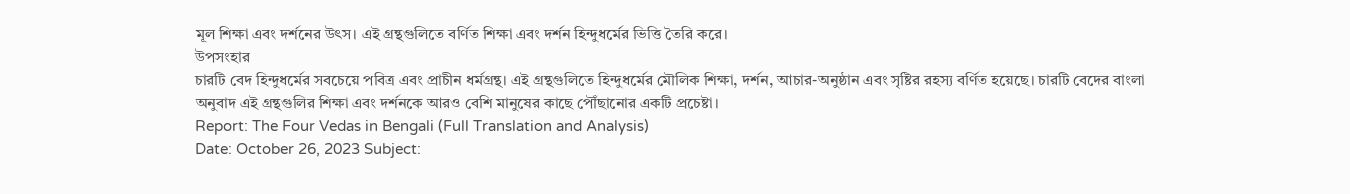মূল শিক্ষা এবং দর্শনের উৎস। এই গ্রন্থগুলিতে বর্ণিত শিক্ষা এবং দর্শন হিন্দুধর্মের ভিত্তি তৈরি করে।
উপসংহার
চারটি বেদ হিন্দুধর্মের সবচেয়ে পবিত্র এবং প্রাচীন ধর্মগ্রন্থ। এই গ্রন্থগুলিতে হিন্দুধর্মের মৌলিক শিক্ষা, দর্শন, আচার-অনুষ্ঠান এবং সৃষ্টির রহস্য বর্ণিত হয়েছে। চারটি বেদের বাংলা অনুবাদ এই গ্রন্থগুলির শিক্ষা এবং দর্শনকে আরও বেশি মানুষের কাছে পৌঁছানোর একটি প্রচেষ্টা।
Report: The Four Vedas in Bengali (Full Translation and Analysis)
Date: October 26, 2023 Subject: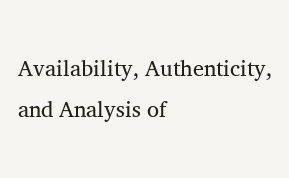Availability, Authenticity, and Analysis of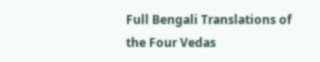Full Bengali Translations of the Four Vedas